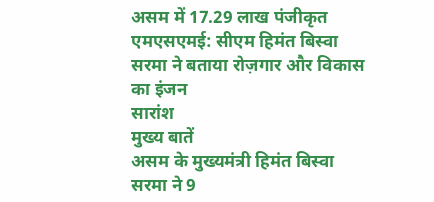असम में 17.29 लाख पंजीकृत एमएसएमई: सीएम हिमंत बिस्वा सरमा ने बताया रोज़गार और विकास का इंजन
सारांश
मुख्य बातें
असम के मुख्यमंत्री हिमंत बिस्वा सरमा ने 9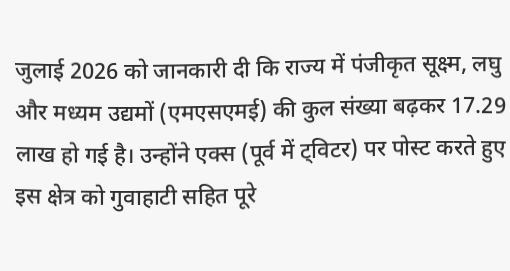जुलाई 2026 को जानकारी दी कि राज्य में पंजीकृत सूक्ष्म, लघु और मध्यम उद्यमों (एमएसएमई) की कुल संख्या बढ़कर 17.29 लाख हो गई है। उन्होंने एक्स (पूर्व में ट्विटर) पर पोस्ट करते हुए इस क्षेत्र को गुवाहाटी सहित पूरे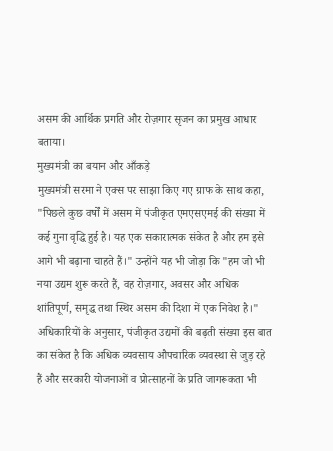असम की आर्थिक प्रगति और रोज़गार सृजन का प्रमुख आधार बताया।
मुख्यमंत्री का बयान और आँकड़े
मुख्यमंत्री सरमा ने एक्स पर साझा किए गए ग्राफ के साथ कहा, "पिछले कुछ वर्षों में असम में पंजीकृत एमएसएमई की संख्या में कई गुना वृद्धि हुई है। यह एक सकारात्मक संकेत है और हम इसे आगे भी बढ़ाना चाहते हैं।" उन्होंने यह भी जोड़ा कि "हम जो भी नया उद्यम शुरू करते हैं, वह रोज़गार, अवसर और अधिक शांतिपूर्ण, समृद्ध तथा स्थिर असम की दिशा में एक निवेश है।"
अधिकारियों के अनुसार, पंजीकृत उद्यमों की बढ़ती संख्या इस बात का संकेत है कि अधिक व्यवसाय औपचारिक व्यवस्था से जुड़ रहे हैं और सरकारी योजनाओं व प्रोत्साहनों के प्रति जागरूकता भी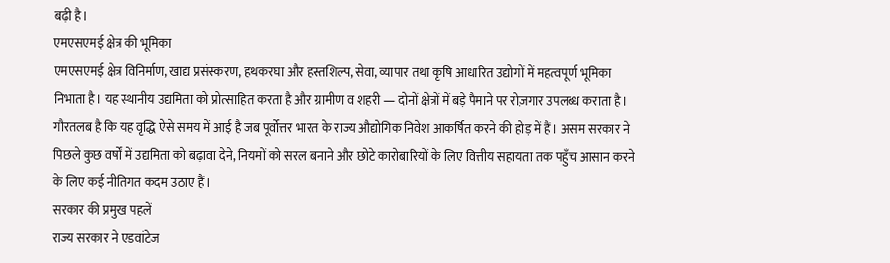बढ़ी है।
एमएसएमई क्षेत्र की भूमिका
एमएसएमई क्षेत्र विनिर्माण, खाद्य प्रसंस्करण, हथकरघा और हस्तशिल्प, सेवा, व्यापार तथा कृषि आधारित उद्योगों में महत्वपूर्ण भूमिका निभाता है। यह स्थानीय उद्यमिता को प्रोत्साहित करता है और ग्रामीण व शहरी — दोनों क्षेत्रों में बड़े पैमाने पर रोज़गार उपलब्ध कराता है।
गौरतलब है कि यह वृद्धि ऐसे समय में आई है जब पूर्वोत्तर भारत के राज्य औद्योगिक निवेश आकर्षित करने की होड़ में हैं। असम सरकार ने पिछले कुछ वर्षों में उद्यमिता को बढ़ावा देने, नियमों को सरल बनाने और छोटे कारोबारियों के लिए वित्तीय सहायता तक पहुँच आसान करने के लिए कई नीतिगत कदम उठाए हैं।
सरकार की प्रमुख पहलें
राज्य सरकार ने एडवांटेज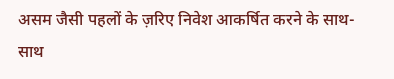असम जैसी पहलों के ज़रिए निवेश आकर्षित करने के साथ-साथ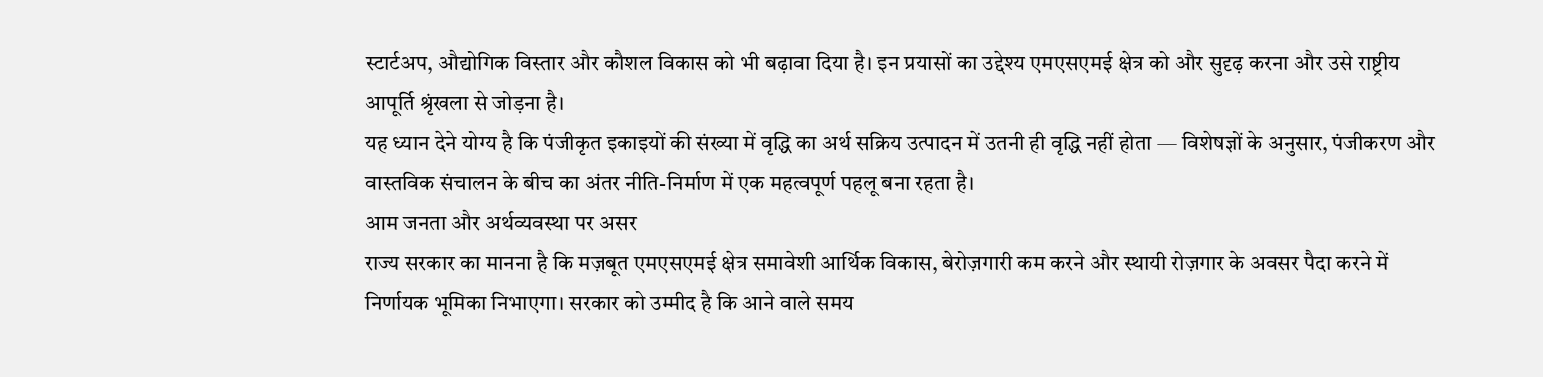स्टार्टअप, औद्योगिक विस्तार और कौशल विकास को भी बढ़ावा दिया है। इन प्रयासों का उद्देश्य एमएसएमई क्षेत्र को और सुदृढ़ करना और उसे राष्ट्रीय आपूर्ति श्रृंखला से जोड़ना है।
यह ध्यान देने योग्य है कि पंजीकृत इकाइयों की संख्या में वृद्धि का अर्थ सक्रिय उत्पादन में उतनी ही वृद्धि नहीं होता — विशेषज्ञों के अनुसार, पंजीकरण और वास्तविक संचालन के बीच का अंतर नीति-निर्माण में एक महत्वपूर्ण पहलू बना रहता है।
आम जनता और अर्थव्यवस्था पर असर
राज्य सरकार का मानना है कि मज़बूत एमएसएमई क्षेत्र समावेशी आर्थिक विकास, बेरोज़गारी कम करने और स्थायी रोज़गार के अवसर पैदा करने में निर्णायक भूमिका निभाएगा। सरकार को उम्मीद है कि आने वाले समय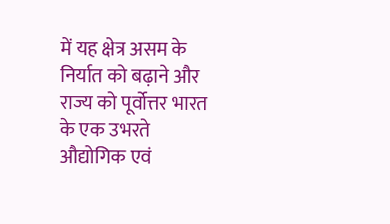में यह क्षेत्र असम के निर्यात को बढ़ाने और राज्य को पूर्वोत्तर भारत के एक उभरते औद्योगिक एवं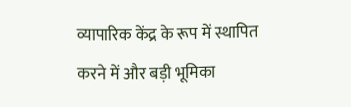व्यापारिक केंद्र के रूप में स्थापित करने में और बड़ी भूमिका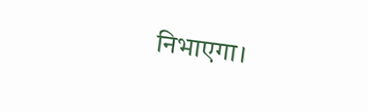निभाएगा।